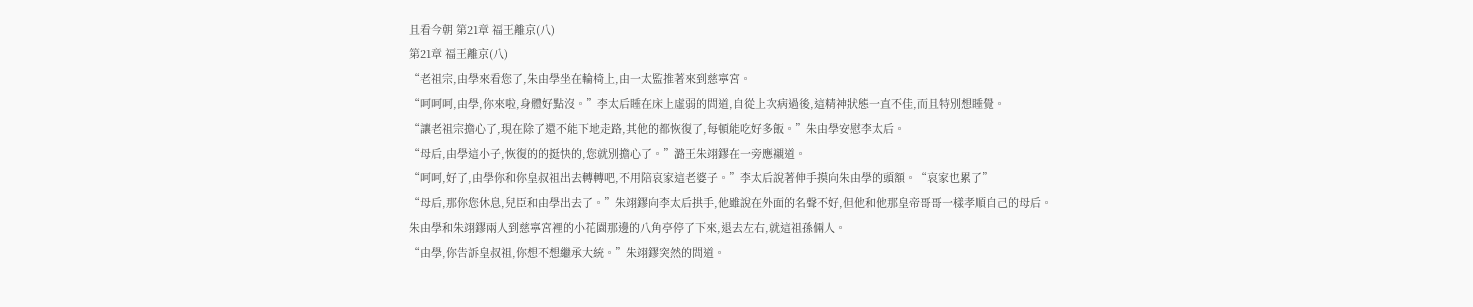且看今朝 第21章 福王離京(八)
第21章 福王離京(八)
“老祖宗,由學來看您了,朱由學坐在輪椅上,由一太監推著來到慈寧宮。
“呵呵呵,由學,你來啦,身體好點沒。”李太后睡在床上虛弱的問道,自從上次病過後,這精神狀態一直不佳,而且特別想睡覺。
“讓老祖宗擔心了,現在除了還不能下地走路,其他的都恢復了,每頓能吃好多飯。”朱由學安慰李太后。
“母后,由學這小子,恢復的的挺快的,您就別擔心了。”潞王朱翊鏐在一旁應襯道。
“呵呵,好了,由學你和你皇叔祖出去轉轉吧,不用陪哀家這老婆子。”李太后說著伸手摸向朱由學的頭額。“哀家也累了”
“母后,那你您休息,兒臣和由學出去了。”朱翊鏐向李太后拱手,他雖說在外面的名聲不好,但他和他那皇帝哥哥一樣孝順自己的母后。
朱由學和朱翊鏐兩人到慈寧宮裡的小花園那邊的八角亭停了下來,退去左右,就這祖孫倆人。
“由學,你告訴皇叔祖,你想不想繼承大統。”朱翊鏐突然的問道。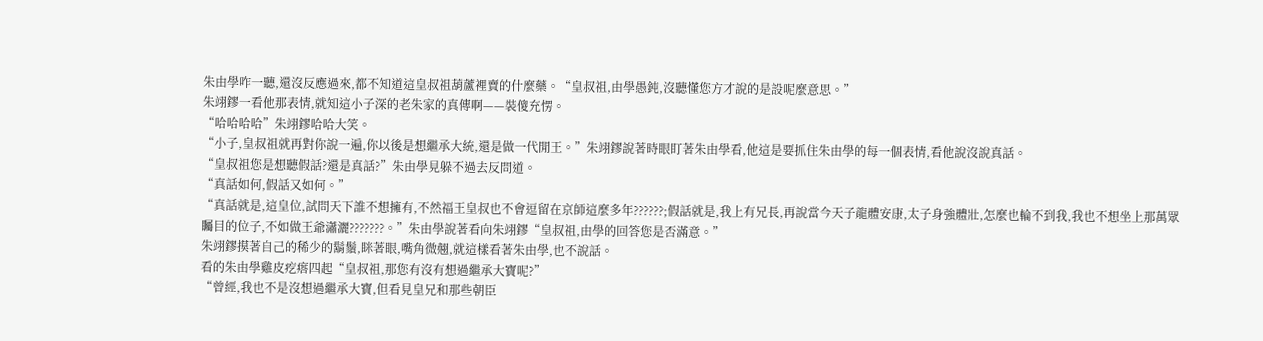朱由學咋一聽,還沒反應過來,都不知道這皇叔祖葫蘆裡賣的什麼藥。“皇叔祖,由學愚鈍,沒聽懂您方才說的是設呢麼意思。”
朱翊鏐一看他那表情,就知這小子深的老朱家的真傳啊——裝傻充愣。
“哈哈哈哈”朱翊鏐哈哈大笑。
“小子,皇叔祖就再對你說一遍,你以後是想繼承大統,還是做一代閒王。”朱翊鏐說著時眼盯著朱由學看,他這是要抓住朱由學的每一個表情,看他說沒說真話。
“皇叔祖您是想聽假話?還是真話?”朱由學見躲不過去反問道。
“真話如何,假話又如何。”
“真話就是,這皇位,試問天下誰不想擁有,不然福王皇叔也不會逗留在京師這麼多年??????;假話就是,我上有兄長,再說當今天子龍體安康,太子身強體壯,怎麼也輪不到我,我也不想坐上那萬眾矚目的位子,不如做王爺瀟灑???????。”朱由學說著看向朱翊鏐“皇叔祖,由學的回答您是否滿意。”
朱翊鏐摸著自己的稀少的鬍鬚,眯著眼,嘴角微翹,就這樣看著朱由學,也不說話。
看的朱由學雞皮疙瘩四起“皇叔祖,那您有沒有想過繼承大寶呢?”
“曾經,我也不是沒想過繼承大寶,但看見皇兄和那些朝臣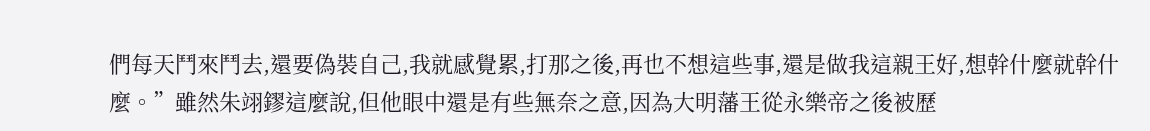們每天鬥來鬥去,還要偽裝自己,我就感覺累,打那之後,再也不想這些事,還是做我這親王好,想幹什麼就幹什麼。”雖然朱翊鏐這麼說,但他眼中還是有些無奈之意,因為大明藩王從永樂帝之後被歷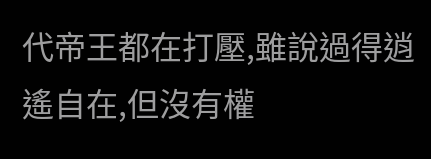代帝王都在打壓,雖說過得逍遙自在,但沒有權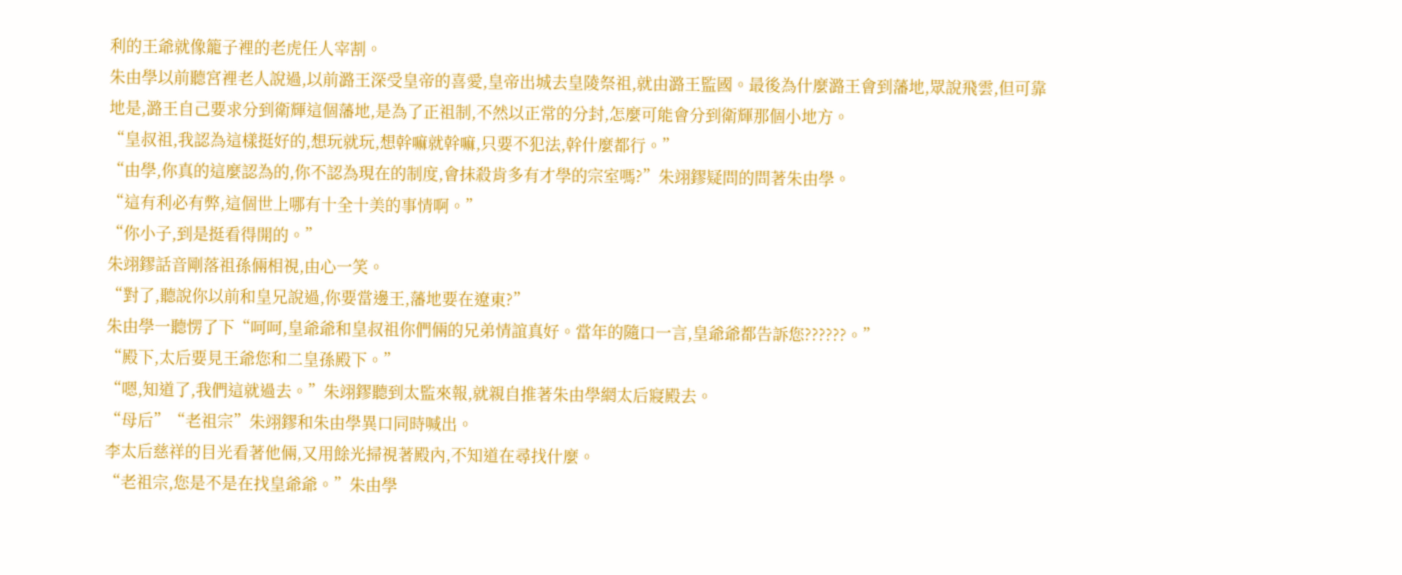利的王爺就像籠子裡的老虎任人宰割。
朱由學以前聽宮裡老人說過,以前潞王深受皇帝的喜愛,皇帝出城去皇陵祭祖,就由潞王監國。最後為什麼潞王會到藩地,眾說飛雲,但可靠地是,潞王自己要求分到衛輝這個藩地,是為了正祖制,不然以正常的分封,怎麼可能會分到衛輝那個小地方。
“皇叔祖,我認為這樣挺好的,想玩就玩,想幹嘛就幹嘛,只要不犯法,幹什麼都行。”
“由學,你真的這麼認為的,你不認為現在的制度,會抹殺肯多有才學的宗室嗎?”朱翊鏐疑問的問著朱由學。
“這有利必有弊,這個世上哪有十全十美的事情啊。”
“你小子,到是挺看得開的。”
朱翊鏐話音剛落祖孫倆相視,由心一笑。
“對了,聽說你以前和皇兄說過,你要當邊王,藩地要在遼東?”
朱由學一聽愣了下“呵呵,皇爺爺和皇叔祖你們倆的兄弟情誼真好。當年的隨口一言,皇爺爺都告訴您??????。”
“殿下,太后要見王爺您和二皇孫殿下。”
“嗯,知道了,我們這就過去。”朱翊鏐聽到太監來報,就親自推著朱由學網太后寢殿去。
“母后”“老祖宗”朱翊鏐和朱由學異口同時喊出。
李太后慈祥的目光看著他倆,又用餘光掃視著殿內,不知道在尋找什麼。
“老祖宗,您是不是在找皇爺爺。”朱由學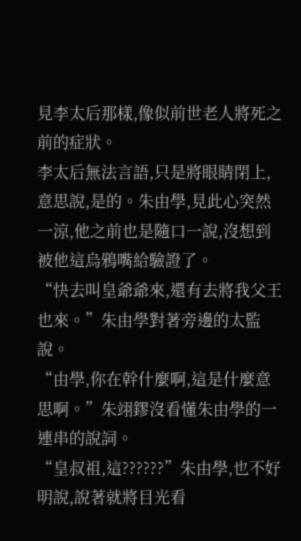見李太后那樣,像似前世老人將死之前的症狀。
李太后無法言語,只是將眼睛閉上,意思說,是的。朱由學,見此心突然一涼,他之前也是隨口一說,沒想到被他這烏鴉嘴給驗證了。
“快去叫皇爺爺來,還有去將我父王也來。”朱由學對著旁邊的太監說。
“由學,你在幹什麼啊,這是什麼意思啊。”朱翊鏐沒看懂朱由學的一連串的說詞。
“皇叔祖,這??????”朱由學,也不好明說,說著就將目光看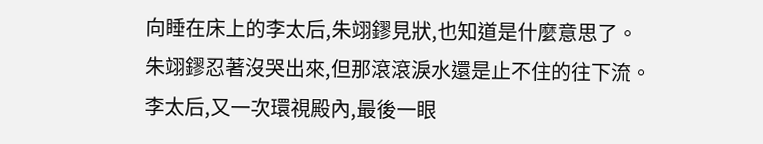向睡在床上的李太后,朱翊鏐見狀,也知道是什麼意思了。
朱翊鏐忍著沒哭出來,但那滾滾淚水還是止不住的往下流。
李太后,又一次環視殿內,最後一眼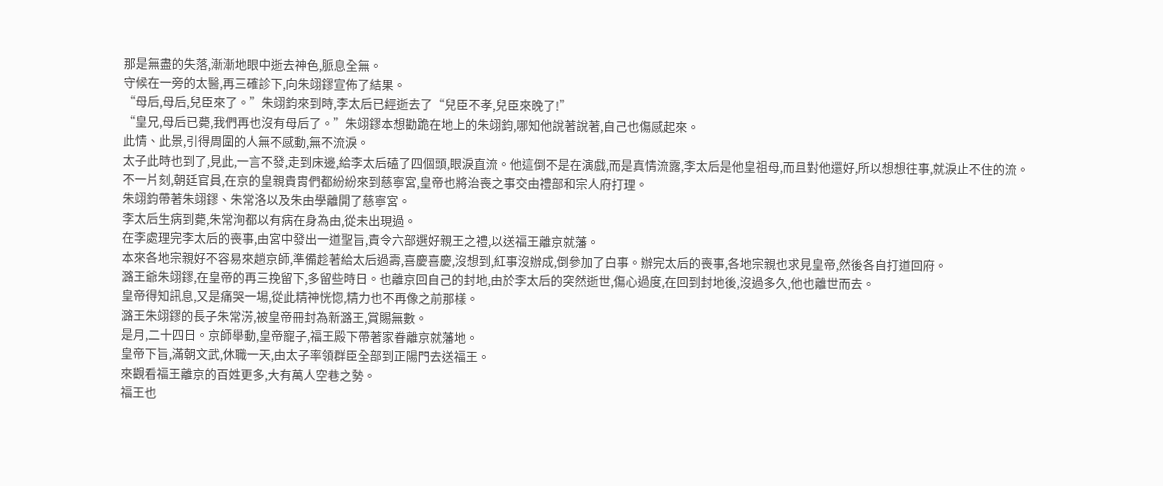那是無盡的失落,漸漸地眼中逝去神色,脈息全無。
守候在一旁的太醫,再三確診下,向朱翊鏐宣佈了結果。
“母后,母后,兒臣來了。”朱翊鈞來到時,李太后已經逝去了“兒臣不孝,兒臣來晚了!”
“皇兄,母后已薨,我們再也沒有母后了。”朱翊鏐本想勸跪在地上的朱翊鈞,哪知他說著說著,自己也傷感起來。
此情、此景,引得周圍的人無不感動,無不流淚。
太子此時也到了,見此,一言不發,走到床邊,給李太后磕了四個頭,眼淚直流。他這倒不是在演戲,而是真情流露,李太后是他皇祖母,而且對他還好,所以想想往事,就淚止不住的流。
不一片刻,朝廷官員,在京的皇親貴胄們都紛紛來到慈寧宮,皇帝也將治喪之事交由禮部和宗人府打理。
朱翊鈞帶著朱翊鏐、朱常洛以及朱由學離開了慈寧宮。
李太后生病到薨,朱常洵都以有病在身為由,從未出現過。
在李處理完李太后的喪事,由宮中發出一道聖旨,責令六部選好親王之禮,以送福王離京就藩。
本來各地宗親好不容易來趟京師,準備趁著給太后過壽,喜慶喜慶,沒想到,紅事沒辦成,倒參加了白事。辦完太后的喪事,各地宗親也求見皇帝,然後各自打道回府。
潞王爺朱翊鏐,在皇帝的再三挽留下,多留些時日。也離京回自己的封地,由於李太后的突然逝世,傷心過度,在回到封地後,沒過多久,他也離世而去。
皇帝得知訊息,又是痛哭一場,從此精神恍惚,精力也不再像之前那樣。
潞王朱翊鏐的長子朱常淓,被皇帝冊封為新潞王,賞賜無數。
是月,二十四日。京師舉動,皇帝寵子,福王殿下帶著家眷離京就藩地。
皇帝下旨,滿朝文武,休職一天,由太子率領群臣全部到正陽門去送福王。
來觀看福王離京的百姓更多,大有萬人空巷之勢。
福王也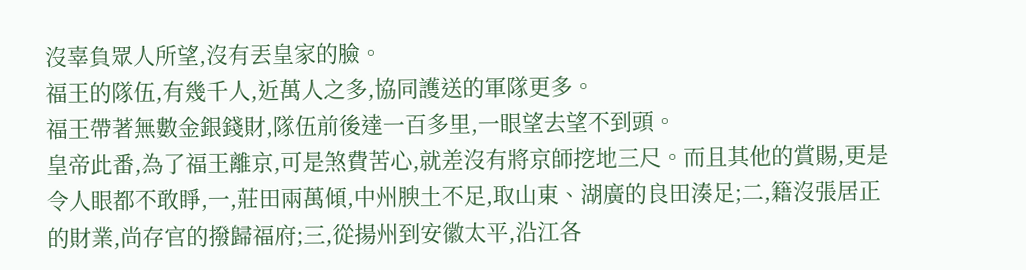沒辜負眾人所望,沒有丟皇家的臉。
福王的隊伍,有幾千人,近萬人之多,協同護送的軍隊更多。
福王帶著無數金銀錢財,隊伍前後達一百多里,一眼望去望不到頭。
皇帝此番,為了福王離京,可是煞費苦心,就差沒有將京師挖地三尺。而且其他的賞賜,更是令人眼都不敢睜,一,莊田兩萬傾,中州腴土不足,取山東、湖廣的良田湊足;二,籍沒張居正的財業,尚存官的撥歸福府;三,從揚州到安徽太平,沿江各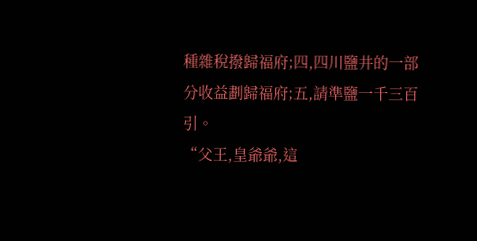種雜稅撥歸福府;四,四川鹽井的一部分收益劃歸福府;五,請準鹽一千三百引。
“父王,皇爺爺,這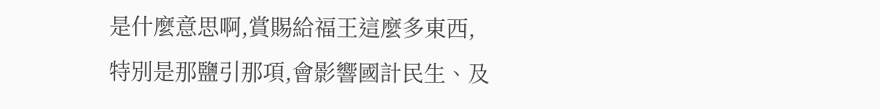是什麼意思啊,賞賜給福王這麼多東西,特別是那鹽引那項,會影響國計民生、及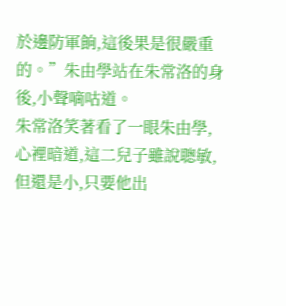於邊防軍餉,這後果是很嚴重的。”朱由學站在朱常洛的身後,小聲嘀咕道。
朱常洛笑著看了一眼朱由學,心裡暗道,這二兒子雖說聰敏,但還是小,只要他出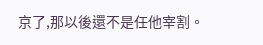京了,那以後還不是任他宰割。